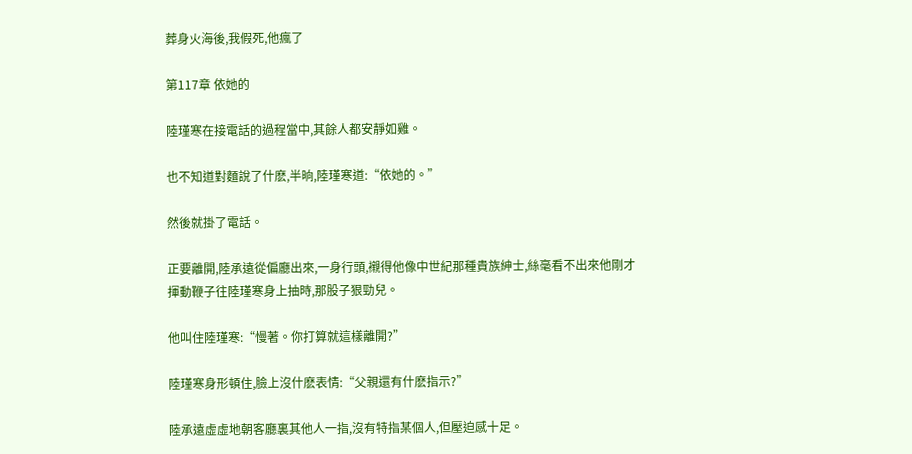葬身火海後,我假死,他瘋了

第117章 依她的

陸瑾寒在接電話的過程當中,其餘人都安靜如雞。

也不知道對麵說了什麽,半晌,陸瑾寒道:“依她的。”

然後就掛了電話。

正要離開,陸承遠從偏廳出來,一身行頭,襯得他像中世紀那種貴族紳士,絲毫看不出來他剛才揮動鞭子往陸瑾寒身上抽時,那股子狠勁兒。

他叫住陸瑾寒:“慢著。你打算就這樣離開?”

陸瑾寒身形頓住,臉上沒什麽表情:“父親還有什麽指示?”

陸承遠虛虛地朝客廳裏其他人一指,沒有特指某個人,但壓迫感十足。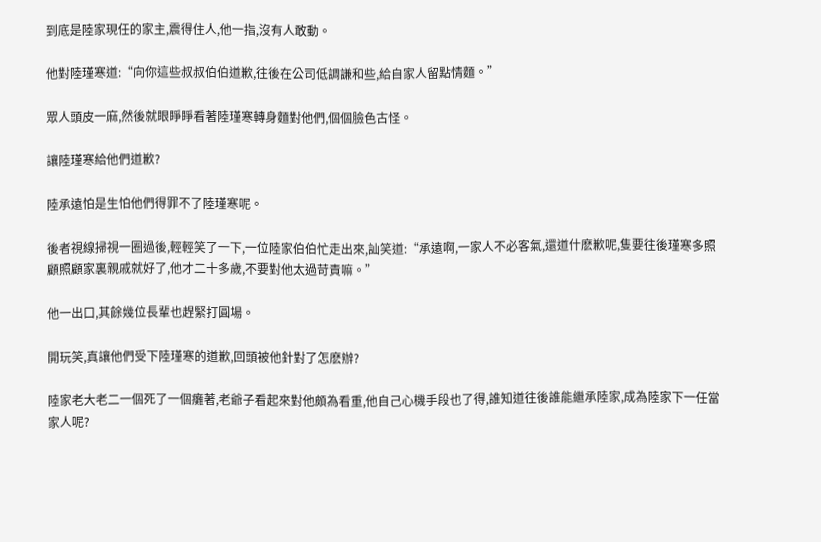到底是陸家現任的家主,震得住人,他一指,沒有人敢動。

他對陸瑾寒道:“向你這些叔叔伯伯道歉,往後在公司低調謙和些,給自家人留點情麵。”

眾人頭皮一麻,然後就眼睜睜看著陸瑾寒轉身麵對他們,個個臉色古怪。

讓陸瑾寒給他們道歉?

陸承遠怕是生怕他們得罪不了陸瑾寒呢。

後者視線掃視一圈過後,輕輕笑了一下,一位陸家伯伯忙走出來,訕笑道:“承遠啊,一家人不必客氣,還道什麽歉呢,隻要往後瑾寒多照顧照顧家裏親戚就好了,他才二十多歲,不要對他太過苛責嘛。”

他一出口,其餘幾位長輩也趕緊打圓場。

開玩笑,真讓他們受下陸瑾寒的道歉,回頭被他針對了怎麽辦?

陸家老大老二一個死了一個癱著,老爺子看起來對他頗為看重,他自己心機手段也了得,誰知道往後誰能繼承陸家,成為陸家下一任當家人呢?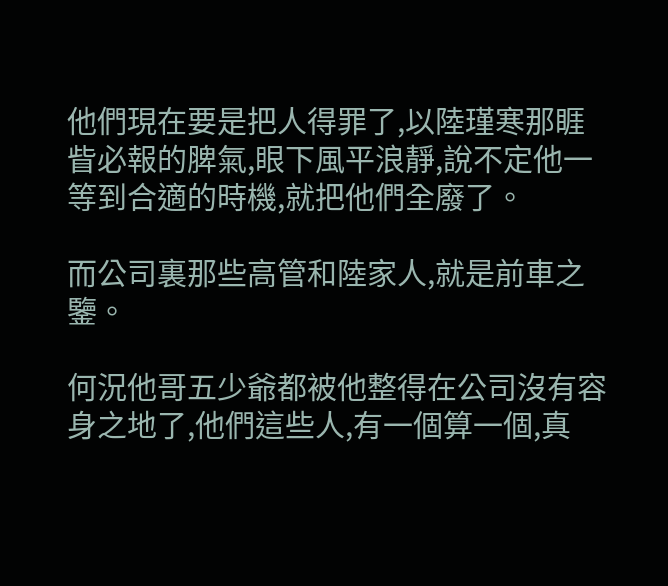他們現在要是把人得罪了,以陸瑾寒那睚眥必報的脾氣,眼下風平浪靜,說不定他一等到合適的時機,就把他們全廢了。

而公司裏那些高管和陸家人,就是前車之鑒。

何況他哥五少爺都被他整得在公司沒有容身之地了,他們這些人,有一個算一個,真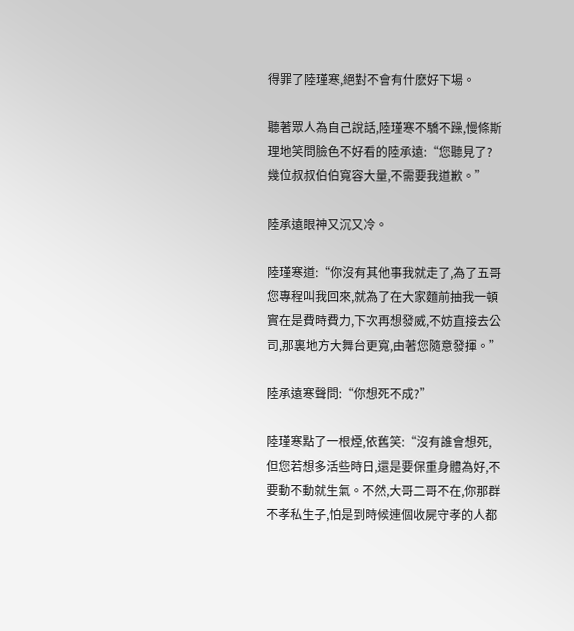得罪了陸瑾寒,絕對不會有什麽好下場。

聽著眾人為自己說話,陸瑾寒不驕不躁,慢條斯理地笑問臉色不好看的陸承遠:“您聽見了?幾位叔叔伯伯寬容大量,不需要我道歉。”

陸承遠眼神又沉又冷。

陸瑾寒道:“你沒有其他事我就走了,為了五哥您專程叫我回來,就為了在大家麵前抽我一頓實在是費時費力,下次再想發威,不妨直接去公司,那裏地方大舞台更寬,由著您隨意發揮。”

陸承遠寒聲問:“你想死不成?”

陸瑾寒點了一根煙,依舊笑:“沒有誰會想死,但您若想多活些時日,還是要保重身體為好,不要動不動就生氣。不然,大哥二哥不在,你那群不孝私生子,怕是到時候連個收屍守孝的人都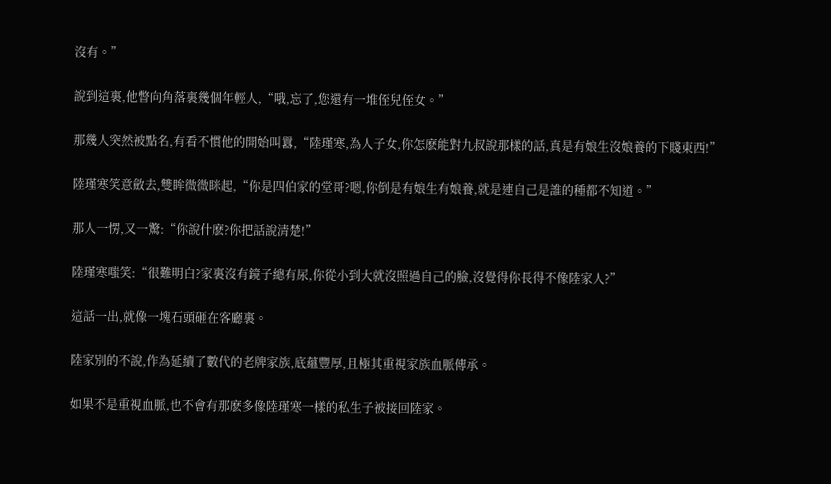沒有。”

說到這裏,他瞥向角落裏幾個年輕人,“哦,忘了,您還有一堆侄兒侄女。”

那幾人突然被點名,有看不慣他的開始叫囂,“陸瑾寒,為人子女,你怎麽能對九叔說那樣的話,真是有娘生沒娘養的下賤東西!”

陸瑾寒笑意斂去,雙眸微微眯起,“你是四伯家的堂哥?嗯,你倒是有娘生有娘養,就是連自己是誰的種都不知道。”

那人一愣,又一驚:“你說什麽?你把話說清楚!”

陸瑾寒嗤笑:“很難明白?家裏沒有鏡子總有尿,你從小到大就沒照過自己的臉,沒覺得你長得不像陸家人?”

這話一出,就像一塊石頭砸在客廳裏。

陸家別的不說,作為延續了數代的老牌家族,底蘊豐厚,且極其重視家族血脈傳承。

如果不是重視血脈,也不會有那麽多像陸瑾寒一樣的私生子被接回陸家。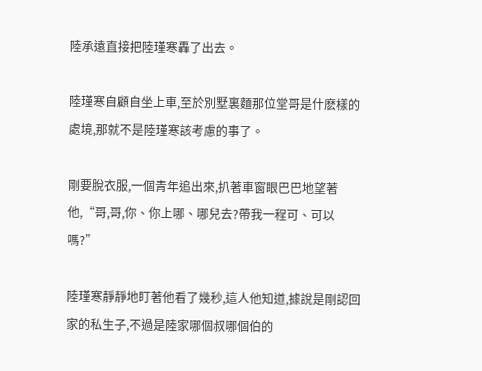陸承遠直接把陸瑾寒轟了出去。

陸瑾寒自顧自坐上車,至於別墅裏麵那位堂哥是什麽樣的處境,那就不是陸瑾寒該考慮的事了。

剛要脫衣服,一個青年追出來,扒著車窗眼巴巴地望著他,“哥,哥,你、你上哪、哪兒去?帶我一程可、可以嗎?”

陸瑾寒靜靜地盯著他看了幾秒,這人他知道,據說是剛認回家的私生子,不過是陸家哪個叔哪個伯的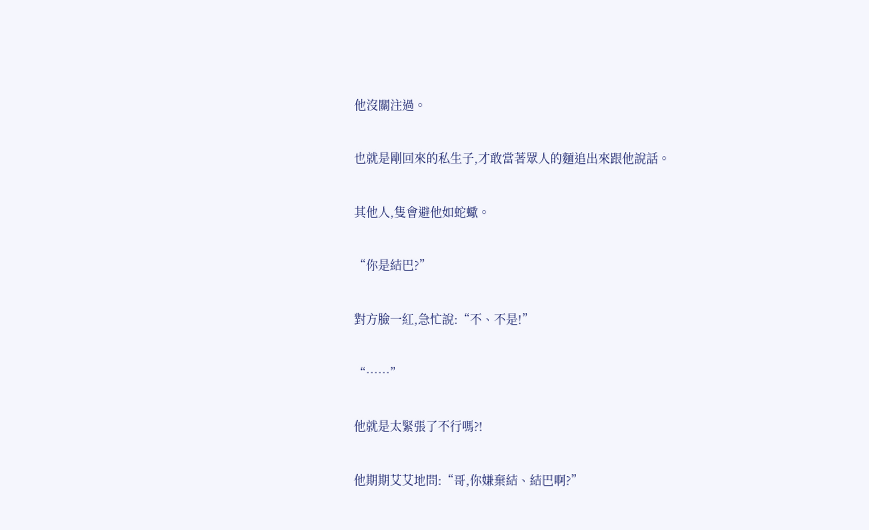他沒關注過。

也就是剛回來的私生子,才敢當著眾人的麵追出來跟他說話。

其他人,隻會避他如蛇蠍。

“你是結巴?”

對方臉一紅,急忙說:“不、不是!”

“……”

他就是太緊張了不行嗎?!

他期期艾艾地問:“哥,你嫌棄結、結巴啊?”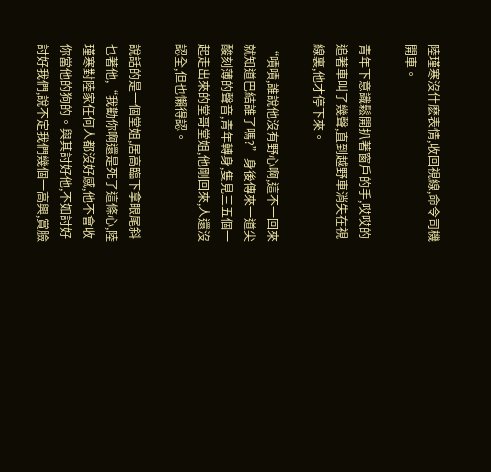陸瑾寒沒什麽表情,收回視線,命令司機開車。

青年下意識鬆開扒著窗戶的手,哎哎的追著車叫了幾聲,直到越野車消失在視線裏,他才停下來。

“嘖嘖,誰說他沒有野心啊,這不一回來就知道巴結誰了嗎?”身後傳來一道尖酸刻薄的聲音,青年轉身,隻見三五個一起走出來的堂哥堂姐,他剛回來,人還沒認全,但也懶得認。

說話的是一個堂姐,居高臨下拿眼尾斜乜著他,“我勸你啊還是死了這條心,陸瑾寒對陸家任何人都沒好感,他不會收你當他的狗的。與其討好他,不如討好討好我們,說不定我們幾個一高興,賞臉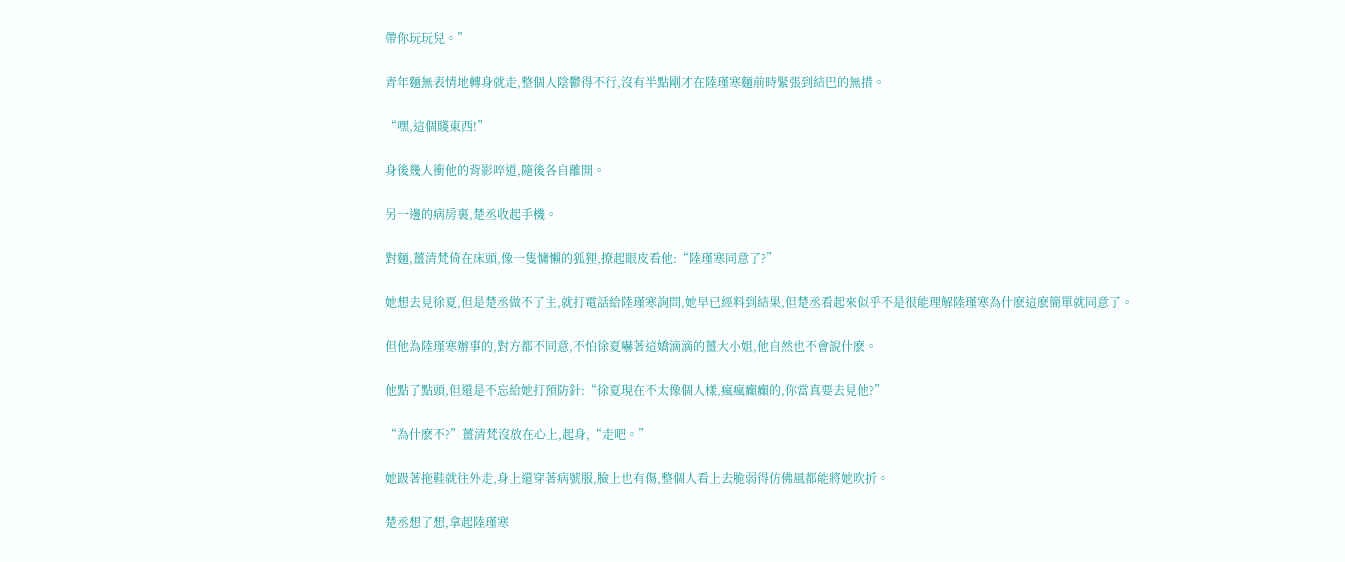帶你玩玩兒。”

青年麵無表情地轉身就走,整個人陰鬱得不行,沒有半點剛才在陸瑾寒麵前時緊張到結巴的無措。

“嘿,這個賤東西!”

身後幾人衝他的背影啐道,隨後各自離開。

另一邊的病房裏,楚丞收起手機。

對麵,薑清梵倚在床頭,像一隻慵懶的狐狸,撩起眼皮看他:“陸瑾寒同意了?”

她想去見徐夏,但是楚丞做不了主,就打電話給陸瑾寒詢問,她早已經料到結果,但楚丞看起來似乎不是很能理解陸瑾寒為什麽這麽簡單就同意了。

但他為陸瑾寒辦事的,對方都不同意,不怕徐夏嚇著這嬌滴滴的薑大小姐,他自然也不會說什麽。

他點了點頭,但還是不忘給她打預防針:“徐夏現在不太像個人樣,瘋瘋癲癲的,你當真要去見他?”

“為什麽不?”薑清梵沒放在心上,起身,“走吧。”

她趿著拖鞋就往外走,身上還穿著病號服,臉上也有傷,整個人看上去脆弱得仿佛風都能將她吹折。

楚丞想了想,拿起陸瑾寒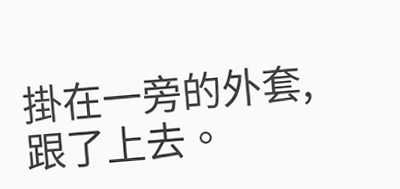掛在一旁的外套,跟了上去。